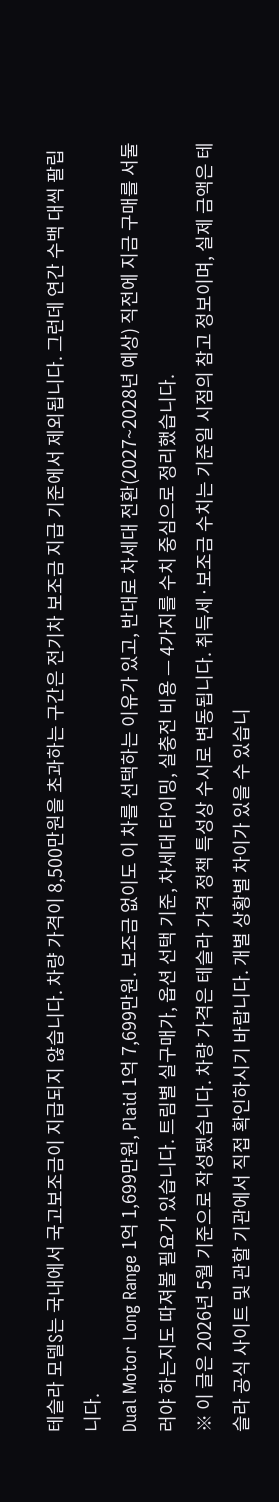테슬라 모델S는 국내에서 국고보조금이 지급되지 않습니다. 차량 가격이 8,500만원을 초과하는 구간은 전기차 보조금 지급 기준에서 제외됩니다. 그런데 연간 수백 대씩 팔립니다.
Dual Motor Long Range 1억 1,699만원, Plaid 1억 7,699만원. 보조금 없이도 이 차를 선택하는 이유가 있고, 반대로 차세대 전환(2027~2028년 예상) 직전에 지금 구매를 서둘러야 하는지도 따져볼 필요가 있습니다. 트림별 실구매가, 옵션 선택 기준, 차세대 타이밍, 실충전 비용 — 4가지를 수치 중심으로 정리했습니다.
※ 이 글은 2026년 5월 기준으로 작성됐습니다. 차량 가격은 테슬라 가격 정책 특성상 수시로 변동됩니다. 취득세·보조금 수치는 기준일 시점의 참고 정보이며, 실제 금액은 테슬라 공식 사이트 및 관할 기관에서 직접 확인하시기 바랍니다. 개별 상황별 차이가 있을 수 있습니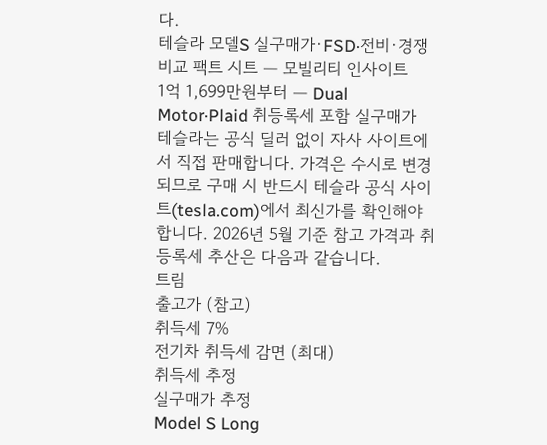다.
테슬라 모델S 실구매가·FSD·전비·경쟁 비교 팩트 시트 — 모빌리티 인사이트
1억 1,699만원부터 — Dual Motor·Plaid 취등록세 포함 실구매가
테슬라는 공식 딜러 없이 자사 사이트에서 직접 판매합니다. 가격은 수시로 변경되므로 구매 시 반드시 테슬라 공식 사이트(tesla.com)에서 최신가를 확인해야 합니다. 2026년 5월 기준 참고 가격과 취등록세 추산은 다음과 같습니다.
트림
출고가 (참고)
취득세 7%
전기차 취득세 감면 (최대)
취득세 추정
실구매가 추정
Model S Long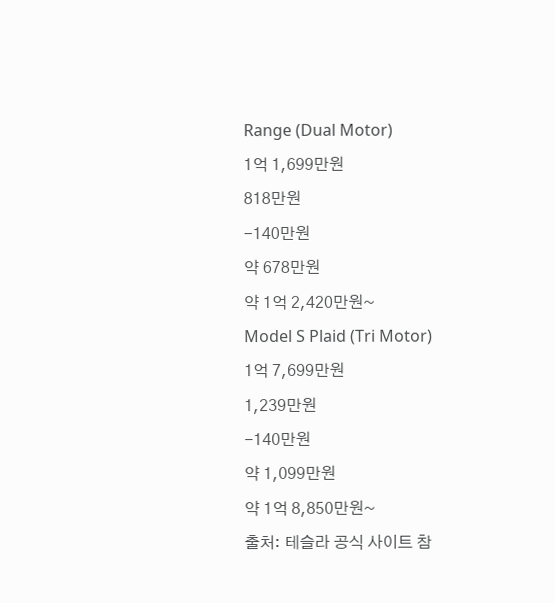Range (Dual Motor)
1억 1,699만원
818만원
-140만원
약 678만원
약 1억 2,420만원~
Model S Plaid (Tri Motor)
1억 7,699만원
1,239만원
-140만원
약 1,099만원
약 1억 8,850만원~
출처: 테슬라 공식 사이트 참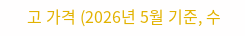고 가격 (2026년 5월 기준, 수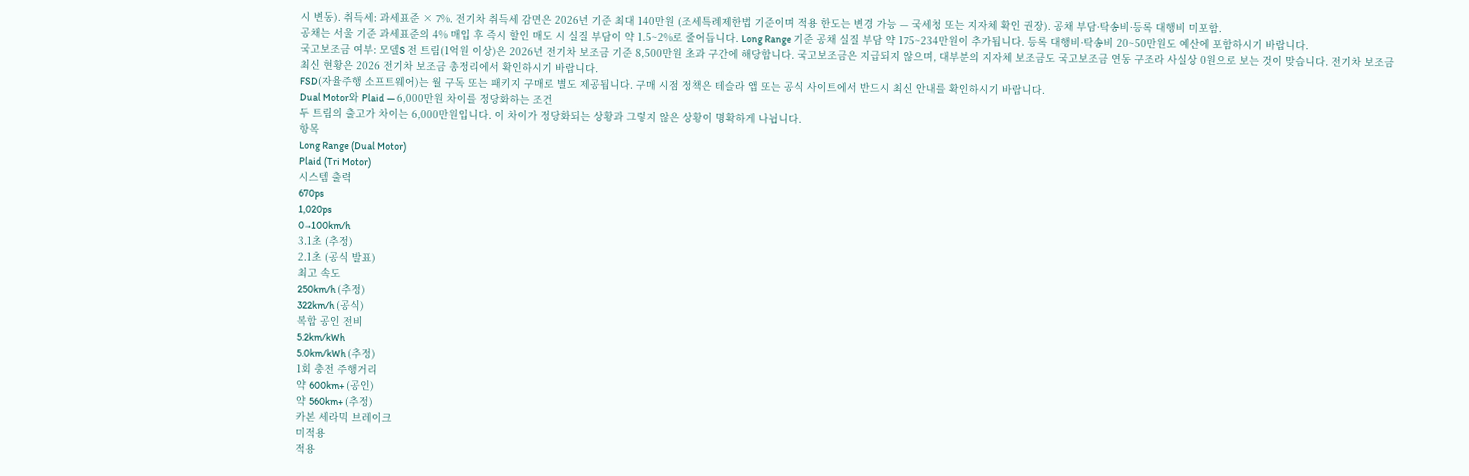시 변동). 취득세: 과세표준 × 7%. 전기차 취득세 감면은 2026년 기준 최대 140만원 (조세특례제한법 기준이며 적용 한도는 변경 가능 — 국세청 또는 지자체 확인 권장). 공채 부담·탁송비·등록 대행비 미포함.
공채는 서울 기준 과세표준의 4% 매입 후 즉시 할인 매도 시 실질 부담이 약 1.5~2%로 줄어듭니다. Long Range 기준 공채 실질 부담 약 175~234만원이 추가됩니다. 등록 대행비·탁송비 20~50만원도 예산에 포함하시기 바랍니다.
국고보조금 여부: 모델S 전 트림(1억원 이상)은 2026년 전기차 보조금 기준 8,500만원 초과 구간에 해당합니다. 국고보조금은 지급되지 않으며, 대부분의 지자체 보조금도 국고보조금 연동 구조라 사실상 0원으로 보는 것이 맞습니다. 전기차 보조금 최신 현황은 2026 전기차 보조금 총정리에서 확인하시기 바랍니다.
FSD(자율주행 소프트웨어)는 월 구독 또는 패키지 구매로 별도 제공됩니다. 구매 시점 정책은 테슬라 앱 또는 공식 사이트에서 반드시 최신 안내를 확인하시기 바랍니다.
Dual Motor와 Plaid — 6,000만원 차이를 정당화하는 조건
두 트림의 출고가 차이는 6,000만원입니다. 이 차이가 정당화되는 상황과 그렇지 않은 상황이 명확하게 나뉩니다.
항목
Long Range (Dual Motor)
Plaid (Tri Motor)
시스템 출력
670ps
1,020ps
0→100km/h
3.1초 (추정)
2.1초 (공식 발표)
최고 속도
250km/h (추정)
322km/h (공식)
복합 공인 전비
5.2km/kWh
5.0km/kWh (추정)
1회 충전 주행거리
약 600km+ (공인)
약 560km+ (추정)
카본 세라믹 브레이크
미적용
적용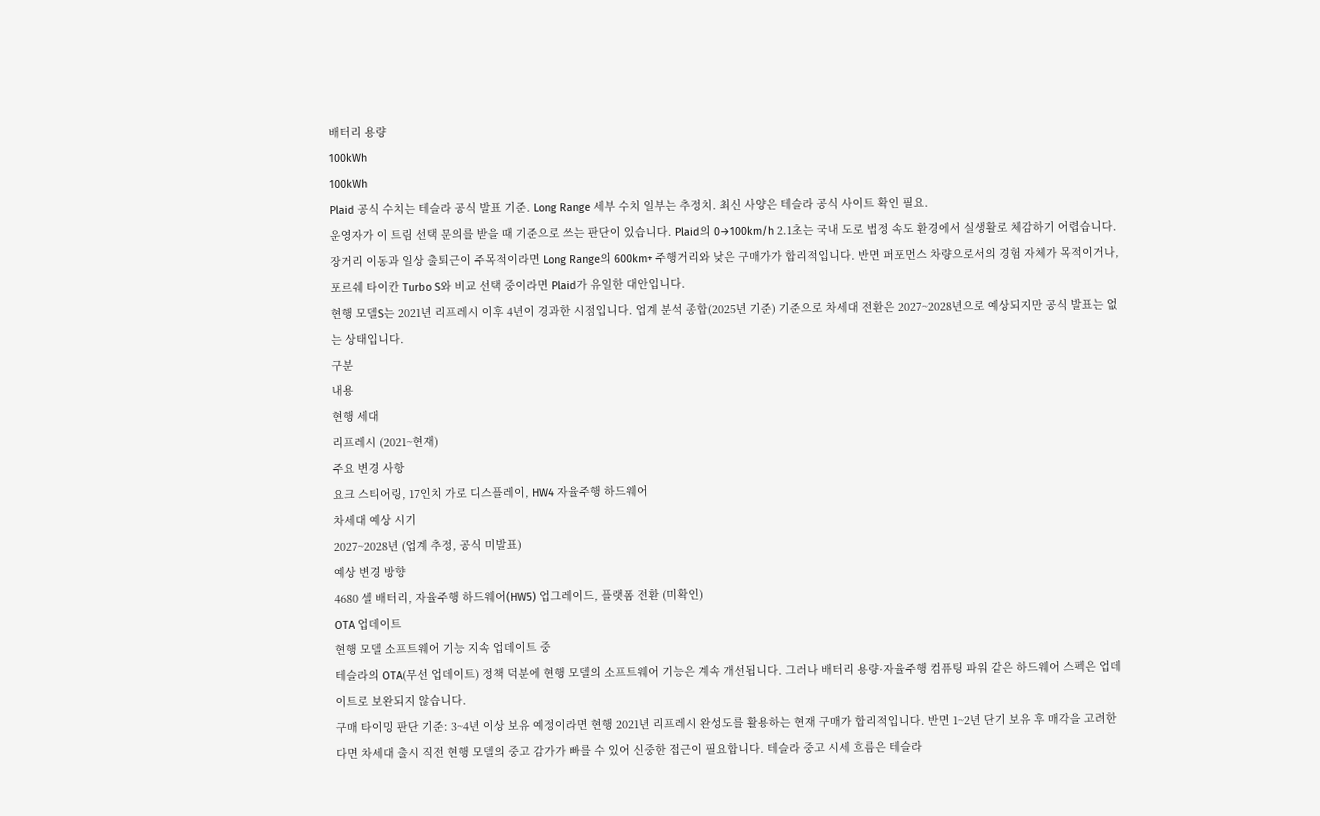배터리 용량
100kWh
100kWh
Plaid 공식 수치는 테슬라 공식 발표 기준. Long Range 세부 수치 일부는 추정치. 최신 사양은 테슬라 공식 사이트 확인 필요.
운영자가 이 트림 선택 문의를 받을 때 기준으로 쓰는 판단이 있습니다. Plaid의 0→100km/h 2.1초는 국내 도로 법정 속도 환경에서 실생활로 체감하기 어렵습니다. 장거리 이동과 일상 출퇴근이 주목적이라면 Long Range의 600km+ 주행거리와 낮은 구매가가 합리적입니다. 반면 퍼포먼스 차량으로서의 경험 자체가 목적이거나, 포르쉐 타이칸 Turbo S와 비교 선택 중이라면 Plaid가 유일한 대안입니다.
현행 모델S는 2021년 리프레시 이후 4년이 경과한 시점입니다. 업계 분석 종합(2025년 기준) 기준으로 차세대 전환은 2027~2028년으로 예상되지만 공식 발표는 없는 상태입니다.
구분
내용
현행 세대
리프레시 (2021~현재)
주요 변경 사항
요크 스티어링, 17인치 가로 디스플레이, HW4 자율주행 하드웨어
차세대 예상 시기
2027~2028년 (업계 추정, 공식 미발표)
예상 변경 방향
4680 셀 배터리, 자율주행 하드웨어(HW5) 업그레이드, 플랫폼 전환 (미확인)
OTA 업데이트
현행 모델 소프트웨어 기능 지속 업데이트 중
테슬라의 OTA(무선 업데이트) 정책 덕분에 현행 모델의 소프트웨어 기능은 계속 개선됩니다. 그러나 배터리 용량·자율주행 컴퓨팅 파워 같은 하드웨어 스펙은 업데이트로 보완되지 않습니다.
구매 타이밍 판단 기준: 3~4년 이상 보유 예정이라면 현행 2021년 리프레시 완성도를 활용하는 현재 구매가 합리적입니다. 반면 1~2년 단기 보유 후 매각을 고려한다면 차세대 출시 직전 현행 모델의 중고 감가가 빠를 수 있어 신중한 접근이 필요합니다. 테슬라 중고 시세 흐름은 테슬라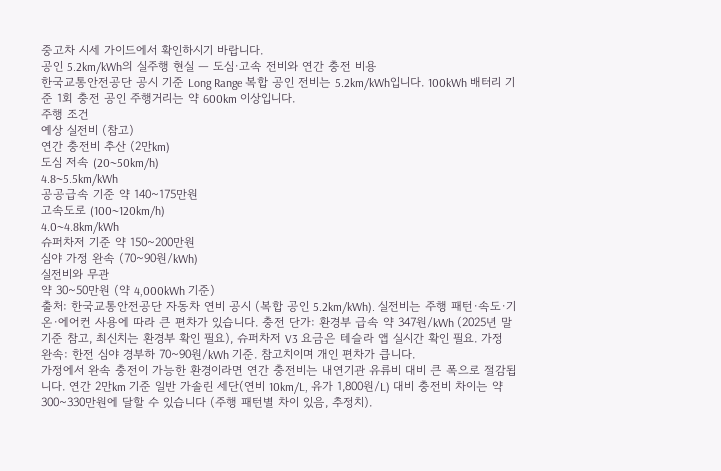중고차 시세 가이드에서 확인하시기 바랍니다.
공인 5.2km/kWh의 실주행 현실 — 도심·고속 전비와 연간 충전 비용
한국교통안전공단 공시 기준 Long Range 복합 공인 전비는 5.2km/kWh입니다. 100kWh 배터리 기준 1회 충전 공인 주행거리는 약 600km 이상입니다.
주행 조건
예상 실전비 (참고)
연간 충전비 추산 (2만km)
도심 저속 (20~50km/h)
4.8~5.5km/kWh
공공급속 기준 약 140~175만원
고속도로 (100~120km/h)
4.0~4.8km/kWh
슈퍼차저 기준 약 150~200만원
심야 가정 완속 (70~90원/kWh)
실전비와 무관
약 30~50만원 (약 4,000kWh 기준)
출처: 한국교통안전공단 자동차 연비 공시 (복합 공인 5.2km/kWh). 실전비는 주행 패턴·속도·기온·에어컨 사용에 따라 큰 편차가 있습니다. 충전 단가: 환경부 급속 약 347원/kWh (2025년 말 기준 참고, 최신치는 환경부 확인 필요), 슈퍼차저 V3 요금은 테슬라 앱 실시간 확인 필요. 가정 완속: 한전 심야 경부하 70~90원/kWh 기준. 참고치이며 개인 편차가 큽니다.
가정에서 완속 충전이 가능한 환경이라면 연간 충전비는 내연기관 유류비 대비 큰 폭으로 절감됩니다. 연간 2만km 기준 일반 가솔린 세단(연비 10km/L, 유가 1,800원/L) 대비 충전비 차이는 약 300~330만원에 달할 수 있습니다 (주행 패턴별 차이 있음, 추정치).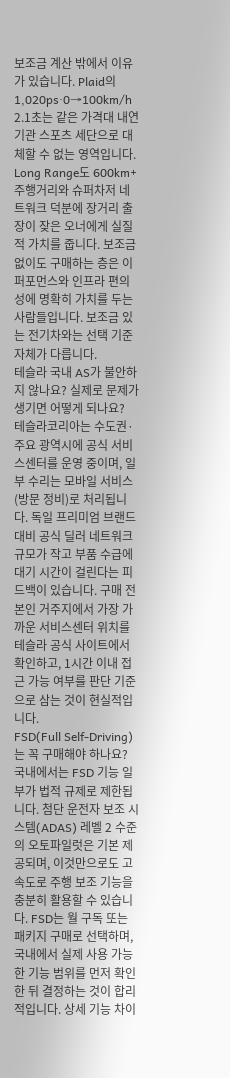보조금 계산 밖에서 이유가 있습니다. Plaid의 1,020ps·0→100km/h 2.1초는 같은 가격대 내연기관 스포츠 세단으로 대체할 수 없는 영역입니다. Long Range도 600km+ 주행거리와 슈퍼차저 네트워크 덕분에 장거리 출장이 잦은 오너에게 실질적 가치를 줍니다. 보조금 없이도 구매하는 층은 이 퍼포먼스와 인프라 편의성에 명확히 가치를 두는 사람들입니다. 보조금 있는 전기차와는 선택 기준 자체가 다릅니다.
테슬라 국내 AS가 불안하지 않나요? 실제로 문제가 생기면 어떻게 되나요?
테슬라코리아는 수도권·주요 광역시에 공식 서비스센터를 운영 중이며, 일부 수리는 모바일 서비스(방문 정비)로 처리됩니다. 독일 프리미엄 브랜드 대비 공식 딜러 네트워크 규모가 작고 부품 수급에 대기 시간이 걸린다는 피드백이 있습니다. 구매 전 본인 거주지에서 가장 가까운 서비스센터 위치를 테슬라 공식 사이트에서 확인하고, 1시간 이내 접근 가능 여부를 판단 기준으로 삼는 것이 현실적입니다.
FSD(Full Self-Driving)는 꼭 구매해야 하나요?
국내에서는 FSD 기능 일부가 법적 규제로 제한됩니다. 첨단 운전자 보조 시스템(ADAS) 레벨 2 수준의 오토파일럿은 기본 제공되며, 이것만으로도 고속도로 주행 보조 기능을 충분히 활용할 수 있습니다. FSD는 월 구독 또는 패키지 구매로 선택하며, 국내에서 실제 사용 가능한 기능 범위를 먼저 확인한 뒤 결정하는 것이 합리적입니다. 상세 기능 차이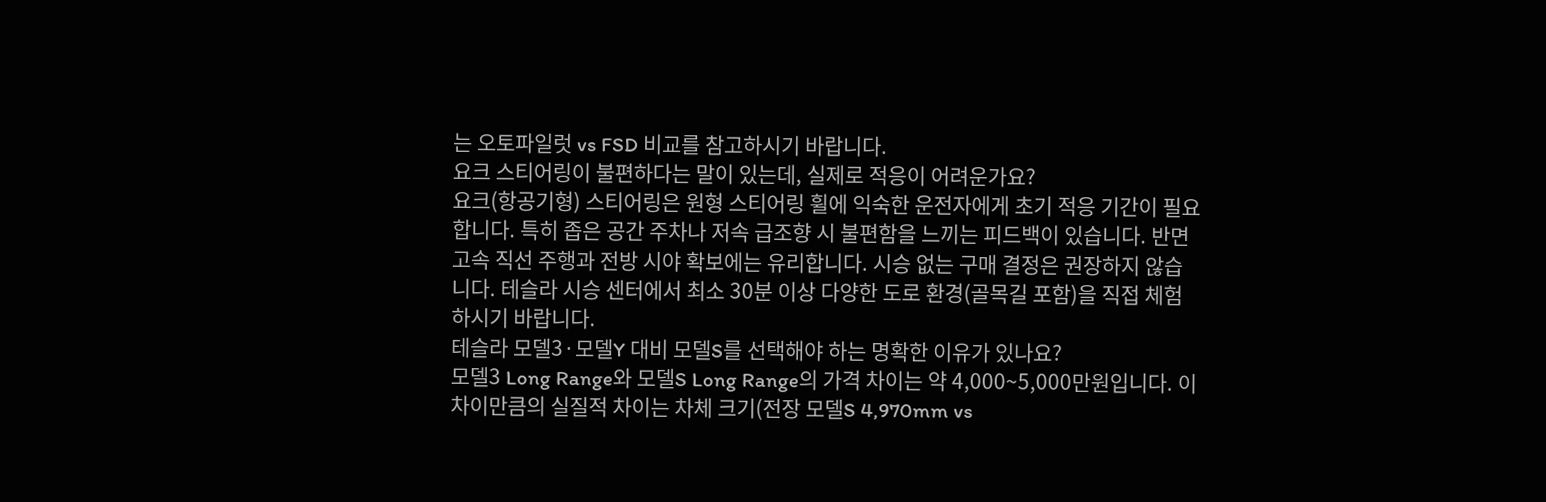는 오토파일럿 vs FSD 비교를 참고하시기 바랍니다.
요크 스티어링이 불편하다는 말이 있는데, 실제로 적응이 어려운가요?
요크(항공기형) 스티어링은 원형 스티어링 휠에 익숙한 운전자에게 초기 적응 기간이 필요합니다. 특히 좁은 공간 주차나 저속 급조향 시 불편함을 느끼는 피드백이 있습니다. 반면 고속 직선 주행과 전방 시야 확보에는 유리합니다. 시승 없는 구매 결정은 권장하지 않습니다. 테슬라 시승 센터에서 최소 30분 이상 다양한 도로 환경(골목길 포함)을 직접 체험하시기 바랍니다.
테슬라 모델3·모델Y 대비 모델S를 선택해야 하는 명확한 이유가 있나요?
모델3 Long Range와 모델S Long Range의 가격 차이는 약 4,000~5,000만원입니다. 이 차이만큼의 실질적 차이는 차체 크기(전장 모델S 4,970mm vs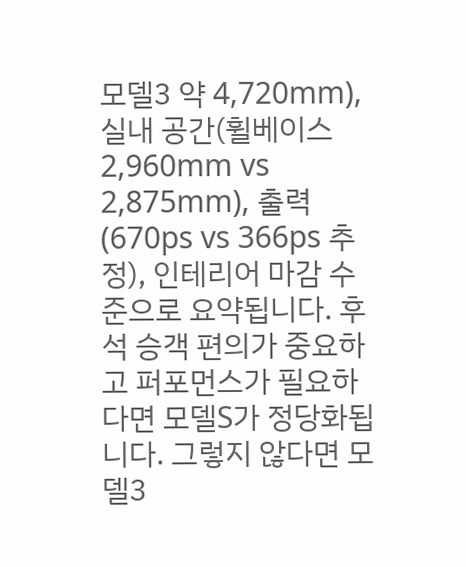모델3 약 4,720mm), 실내 공간(휠베이스 2,960mm vs 2,875mm), 출력(670ps vs 366ps 추정), 인테리어 마감 수준으로 요약됩니다. 후석 승객 편의가 중요하고 퍼포먼스가 필요하다면 모델S가 정당화됩니다. 그렇지 않다면 모델3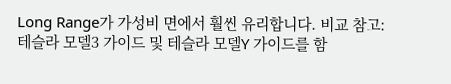Long Range가 가성비 면에서 훨씬 유리합니다. 비교 참고: 테슬라 모델3 가이드 및 테슬라 모델Y 가이드를 함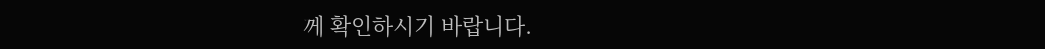께 확인하시기 바랍니다.